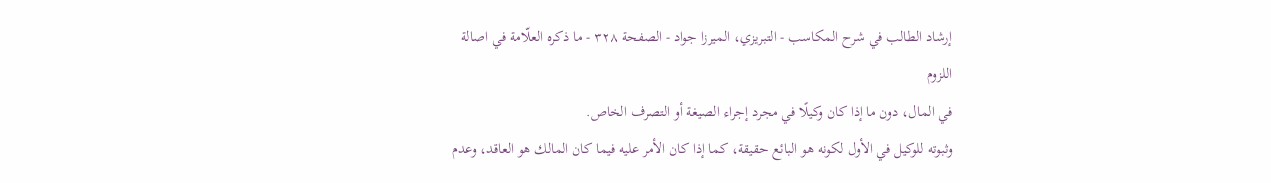إرشاد الطالب في شرح المكاسب - التبريزي، الميرزا جواد - الصفحة ٣٢٨ - ما ذكره العلّامة في اصالة اللزوم
في المال، دون ما إذا كان وكيلًا في مجرد إجراء الصيغة أو التصرف الخاص.
وثبوته للوكيل في الأول لكونه هو البائع حقيقة، كما إذا كان الأمر عليه فيما كان المالك هو العاقد، وعدم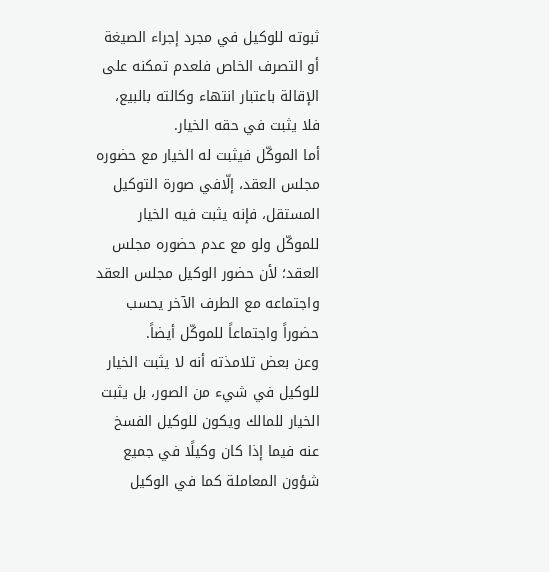ثبوته للوكيل في مجرد إجراء الصيغة أو التصرف الخاص فلعدم تمكنه على الإقالة باعتبار انتهاء وكالته بالبيع، فلا يثبت في حقه الخيار.
أما الموكّل فيثبت له الخيار مع حضوره مجلس العقد، إلّافي صورة التوكيل المستقل، فإنه يثبت فيه الخيار للموكّل ولو مع عدم حضوره مجلس العقد؛ لأن حضور الوكيل مجلس العقد واجتماعه مع الطرف الآخر يحسب حضوراً واجتماعاً للموكّل أيضاً.
وعن بعض تلامذته أنه لا يثبت الخيار للوكيل في شيء من الصور، بل يثبت الخيار للمالك ويكون للوكيل الفسخ عنه فيما إذا كان وكيلًا في جميع شؤون المعاملة كما في الوكيل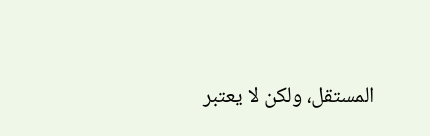المستقل، ولكن لا يعتبر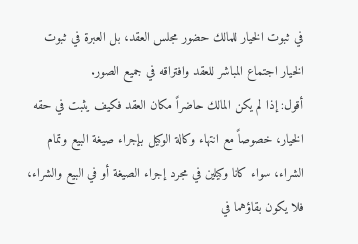في ثبوت الخيار للمالك حضور مجلس العقد، بل العبرة في ثبوت الخيار اجتماع المباشر للعقد وافتراقه في جميع الصور.
أقول: إذا لم يكن المالك حاضراً مكان العقد فكيف يثبت في حقه الخيار، خصوصاً مع انتهاء وكالة الوكيل بإجراء صيغة البيع وتمام الشراء، سواء كانا وكيلين في مجرد إجراء الصيغة أو في البيع والشراء، فلا يكون بقاؤهما في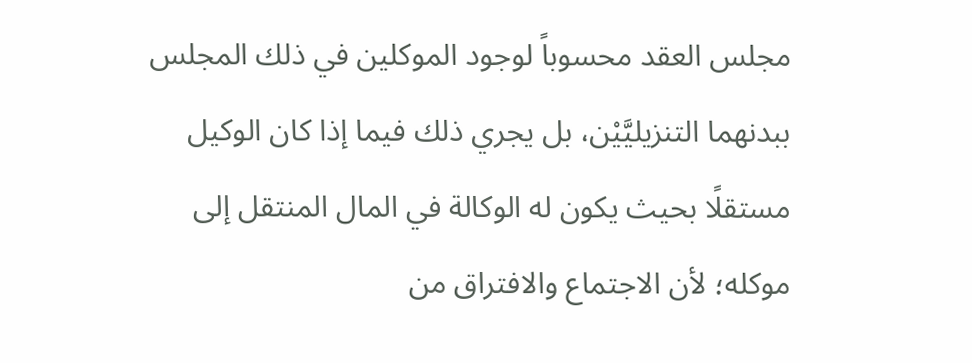مجلس العقد محسوباً لوجود الموكلين في ذلك المجلس ببدنهما التنزيليَّيْن، بل يجري ذلك فيما إذا كان الوكيل مستقلًا بحيث يكون له الوكالة في المال المنتقل إلى موكله؛ لأن الاجتماع والافتراق من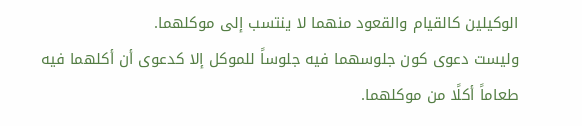الوكيلين كالقيام والقعود منهما لا ينتسب إلى موكلهما.
وليست دعوى كون جلوسهما فيه جلوساً للموكل إلا كدعوى أن أكلهما فيه طعاماً أكلًا من موكلهما.